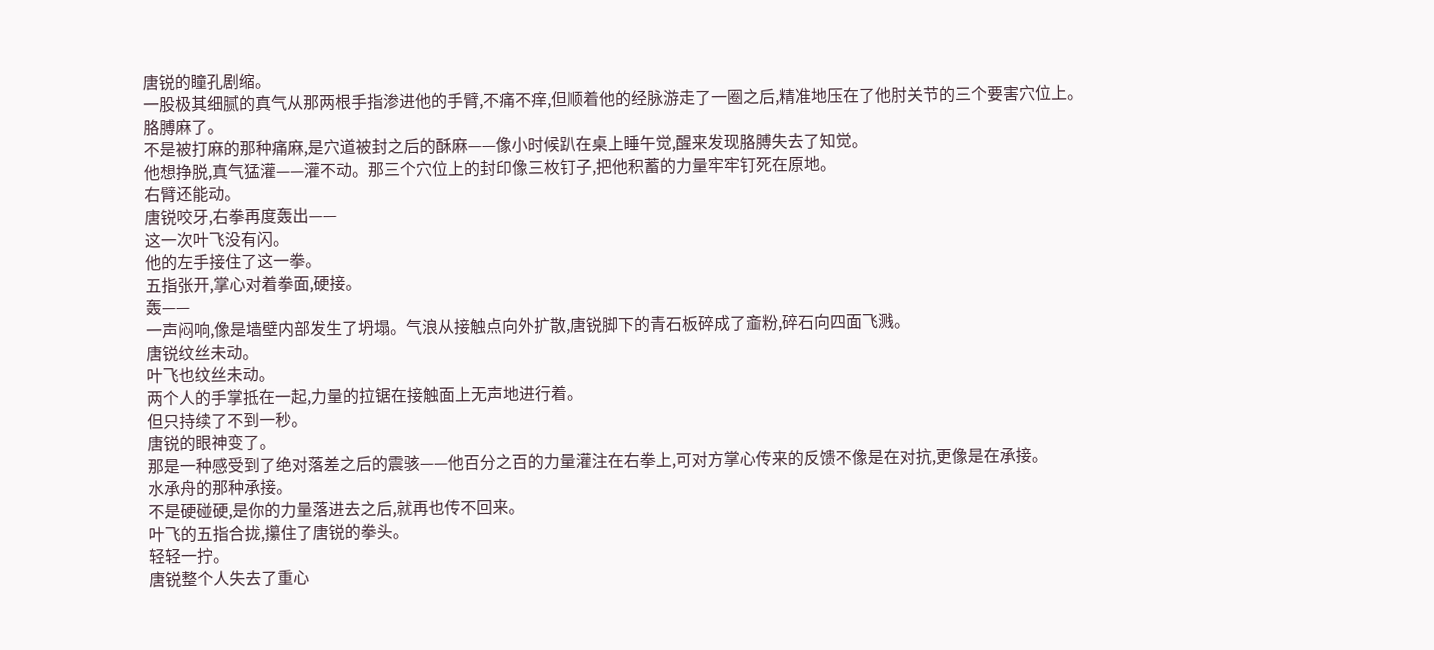唐锐的瞳孔剧缩。
一股极其细腻的真气从那两根手指渗进他的手臂,不痛不痒,但顺着他的经脉游走了一圈之后,精准地压在了他肘关节的三个要害穴位上。
胳膊麻了。
不是被打麻的那种痛麻,是穴道被封之后的酥麻——像小时候趴在桌上睡午觉,醒来发现胳膊失去了知觉。
他想挣脱,真气猛灌——灌不动。那三个穴位上的封印像三枚钉子,把他积蓄的力量牢牢钉死在原地。
右臂还能动。
唐锐咬牙,右拳再度轰出——
这一次叶飞没有闪。
他的左手接住了这一拳。
五指张开,掌心对着拳面,硬接。
轰——
一声闷响,像是墙壁内部发生了坍塌。气浪从接触点向外扩散,唐锐脚下的青石板碎成了齑粉,碎石向四面飞溅。
唐锐纹丝未动。
叶飞也纹丝未动。
两个人的手掌抵在一起,力量的拉锯在接触面上无声地进行着。
但只持续了不到一秒。
唐锐的眼神变了。
那是一种感受到了绝对落差之后的震骇——他百分之百的力量灌注在右拳上,可对方掌心传来的反馈不像是在对抗,更像是在承接。
水承舟的那种承接。
不是硬碰硬,是你的力量落进去之后,就再也传不回来。
叶飞的五指合拢,攥住了唐锐的拳头。
轻轻一拧。
唐锐整个人失去了重心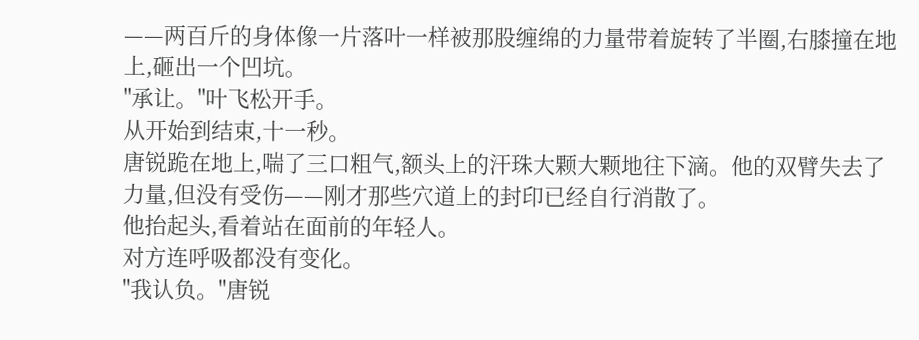——两百斤的身体像一片落叶一样被那股缠绵的力量带着旋转了半圈,右膝撞在地上,砸出一个凹坑。
"承让。"叶飞松开手。
从开始到结束,十一秒。
唐锐跪在地上,喘了三口粗气,额头上的汗珠大颗大颗地往下滴。他的双臂失去了力量,但没有受伤——刚才那些穴道上的封印已经自行消散了。
他抬起头,看着站在面前的年轻人。
对方连呼吸都没有变化。
"我认负。"唐锐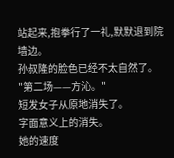站起来,抱拳行了一礼,默默退到院墙边。
孙叔隆的脸色已经不太自然了。
"第二场——方沁。"
短发女子从原地消失了。
字面意义上的消失。
她的速度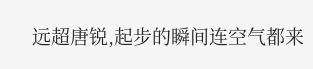远超唐锐,起步的瞬间连空气都来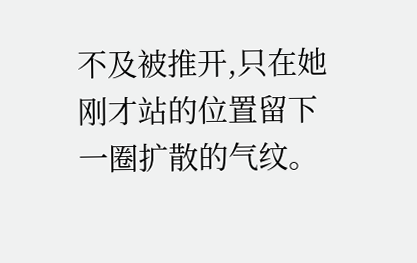不及被推开,只在她刚才站的位置留下一圈扩散的气纹。